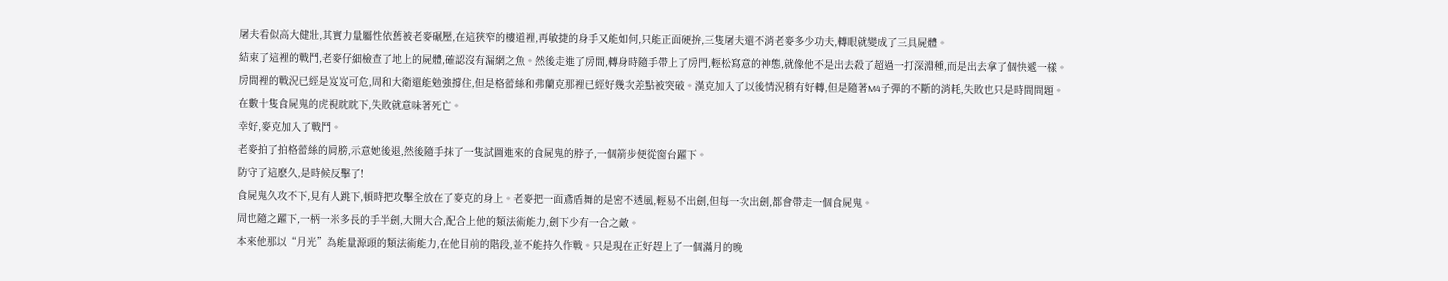屠夫看似高大健壯,其實力量屬性依舊被老麥碾壓,在這狹窄的樓道裡,再敏捷的身手又能如何,只能正面硬拚,三隻屠夫還不消老麥多少功夫,轉眼就變成了三具屍體。
結束了這裡的戰鬥,老麥仔細檢查了地上的屍體,確認沒有漏網之魚。然後走進了房間,轉身時隨手帶上了房門,輕松寫意的神態,就像他不是出去殺了超過一打深淵種,而是出去拿了個快遞一樣。
房間裡的戰況已經是岌岌可危,周和大衛還能勉強撐住,但是格蕾絲和弗蘭克那裡已經好幾次差點被突破。漢克加入了以後情況稍有好轉,但是隨著M4子彈的不斷的消耗,失敗也只是時間問題。
在數十隻食屍鬼的虎視眈眈下,失敗就意味著死亡。
幸好,麥克加入了戰鬥。
老麥拍了拍格蕾絲的肩膀,示意她後退,然後隨手抹了一隻試圖進來的食屍鬼的脖子,一個箭步便從窗台躍下。
防守了這麽久,是時候反擊了!
食屍鬼久攻不下,見有人跳下,頓時把攻擊全放在了麥克的身上。老麥把一面鳶盾舞的是密不透風,輕易不出劍,但每一次出劍,都會帶走一個食屍鬼。
周也隨之躍下,一柄一米多長的手半劍,大開大合,配合上他的類法術能力,劍下少有一合之敵。
本來他那以“月光”為能量源頭的類法術能力,在他目前的階段,並不能持久作戰。只是現在正好趕上了一個滿月的晚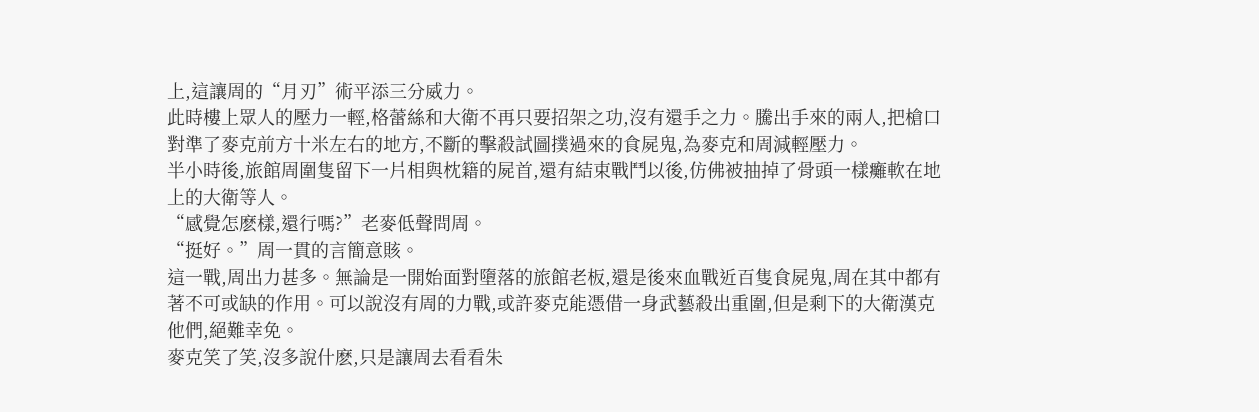上,這讓周的“月刃”術平添三分威力。
此時樓上眾人的壓力一輕,格蕾絲和大衛不再只要招架之功,沒有還手之力。騰出手來的兩人,把槍口對準了麥克前方十米左右的地方,不斷的擊殺試圖撲過來的食屍鬼,為麥克和周減輕壓力。
半小時後,旅館周圍隻留下一片相與枕籍的屍首,還有結束戰鬥以後,仿佛被抽掉了骨頭一樣癱軟在地上的大衛等人。
“感覺怎麽樣,還行嗎?”老麥低聲問周。
“挺好。”周一貫的言簡意賅。
這一戰,周出力甚多。無論是一開始面對墮落的旅館老板,還是後來血戰近百隻食屍鬼,周在其中都有著不可或缺的作用。可以說沒有周的力戰,或許麥克能憑借一身武藝殺出重圍,但是剩下的大衛漢克他們,絕難幸免。
麥克笑了笑,沒多說什麽,只是讓周去看看朱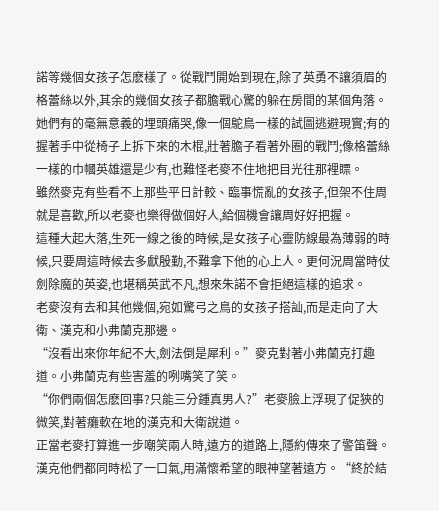諾等幾個女孩子怎麽樣了。從戰鬥開始到現在,除了英勇不讓須眉的格蕾絲以外,其余的幾個女孩子都膽戰心驚的躲在房間的某個角落。
她們有的毫無意義的埋頭痛哭,像一個鴕鳥一樣的試圖逃避現實;有的握著手中從椅子上拆下來的木棍,壯著膽子看著外圈的戰鬥;像格蕾絲一樣的巾幗英雄還是少有,也難怪老麥不住地把目光往那裡瞟。
雖然麥克有些看不上那些平日計較、臨事慌亂的女孩子,但架不住周就是喜歡,所以老麥也樂得做個好人,給個機會讓周好好把握。
這種大起大落,生死一線之後的時候,是女孩子心靈防線最為薄弱的時候,只要周這時候去多獻殷勤,不難拿下他的心上人。更何況周當時仗劍除魔的英姿,也堪稱英武不凡,想來朱諾不會拒絕這樣的追求。
老麥沒有去和其他幾個,宛如驚弓之鳥的女孩子搭訕,而是走向了大衛、漢克和小弗蘭克那邊。
“沒看出來你年紀不大,劍法倒是犀利。”麥克對著小弗蘭克打趣道。小弗蘭克有些害羞的咧嘴笑了笑。
“你們兩個怎麽回事?只能三分鍾真男人?”老麥臉上浮現了促狹的微笑,對著癱軟在地的漢克和大衛說道。
正當老麥打算進一步嘲笑兩人時,遠方的道路上,隱約傳來了警笛聲。
漢克他們都同時松了一口氣,用滿懷希望的眼神望著遠方。“終於結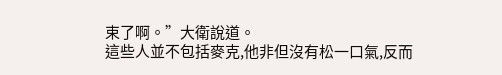束了啊。”大衛說道。
這些人並不包括麥克,他非但沒有松一口氣,反而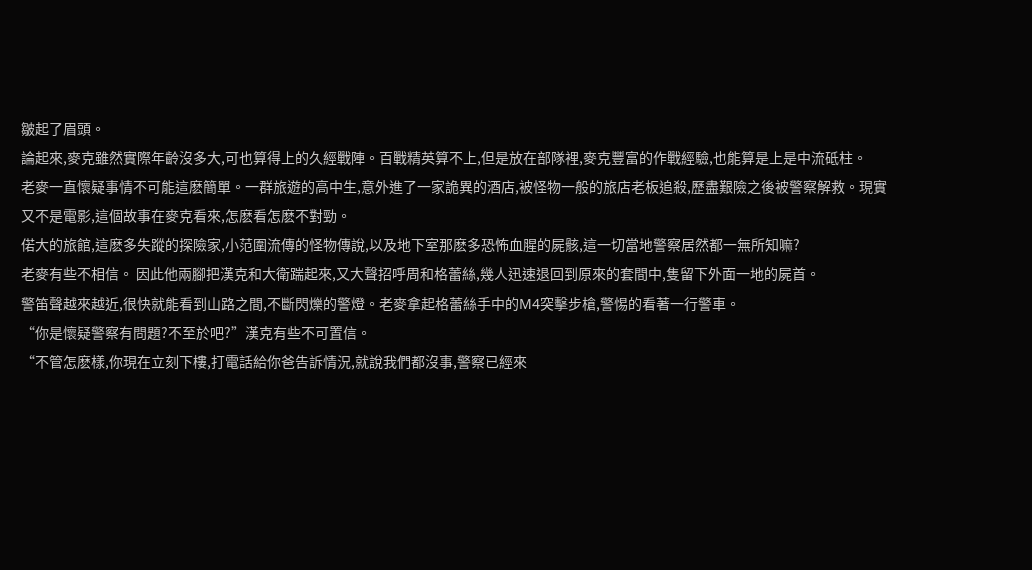皺起了眉頭。
論起來,麥克雖然實際年齡沒多大,可也算得上的久經戰陣。百戰精英算不上,但是放在部隊裡,麥克豐富的作戰經驗,也能算是上是中流砥柱。
老麥一直懷疑事情不可能這麽簡單。一群旅遊的高中生,意外進了一家詭異的酒店,被怪物一般的旅店老板追殺,歷盡艱險之後被警察解救。現實又不是電影,這個故事在麥克看來,怎麽看怎麽不對勁。
偌大的旅館,這麽多失蹤的探險家,小范圍流傳的怪物傳說,以及地下室那麽多恐怖血腥的屍骸,這一切當地警察居然都一無所知嘛?
老麥有些不相信。 因此他兩腳把漢克和大衛踹起來,又大聲招呼周和格蕾絲,幾人迅速退回到原來的套間中,隻留下外面一地的屍首。
警笛聲越來越近,很快就能看到山路之間,不斷閃爍的警燈。老麥拿起格蕾絲手中的M4突擊步槍,警惕的看著一行警車。
“你是懷疑警察有問題?不至於吧?”漢克有些不可置信。
“不管怎麽樣,你現在立刻下樓,打電話給你爸告訴情況,就說我們都沒事,警察已經來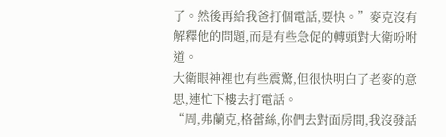了。然後再給我爸打個電話,要快。”麥克沒有解釋他的問題,而是有些急促的轉頭對大衛吩咐道。
大衛眼神裡也有些震驚,但很快明白了老麥的意思,連忙下樓去打電話。
“周,弗蘭克,格蕾絲,你們去對面房間,我沒發話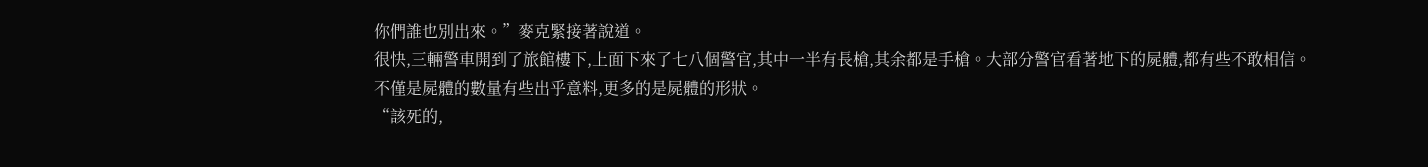你們誰也別出來。”麥克緊接著說道。
很快,三輛警車開到了旅館樓下,上面下來了七八個警官,其中一半有長槍,其余都是手槍。大部分警官看著地下的屍體,都有些不敢相信。不僅是屍體的數量有些出乎意料,更多的是屍體的形狀。
“該死的,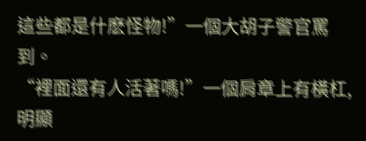這些都是什麽怪物!”一個大胡子警官罵到。
“裡面還有人活著嗎!”一個肩章上有橫杠,明顯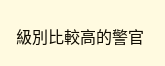級別比較高的警官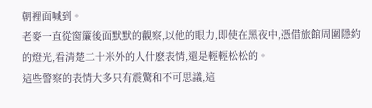朝裡面喊到。
老麥一直從窗簾後面默默的觀察,以他的眼力,即使在黑夜中,憑借旅館周圍隱約的燈光,看清楚二十米外的人什麽表情,還是輕輕松松的。
這些警察的表情大多只有震驚和不可思議,這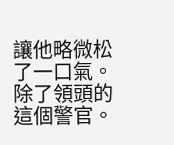讓他略微松了一口氣。
除了領頭的這個警官。